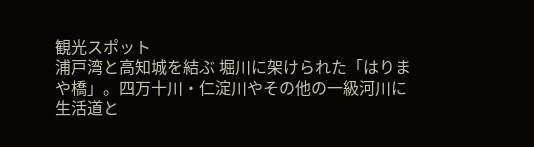観光スポット
浦戸湾と高知城を結ぶ 堀川に架けられた「はりまや橋」。四万十川・仁淀川やその他の一級河川に生活道と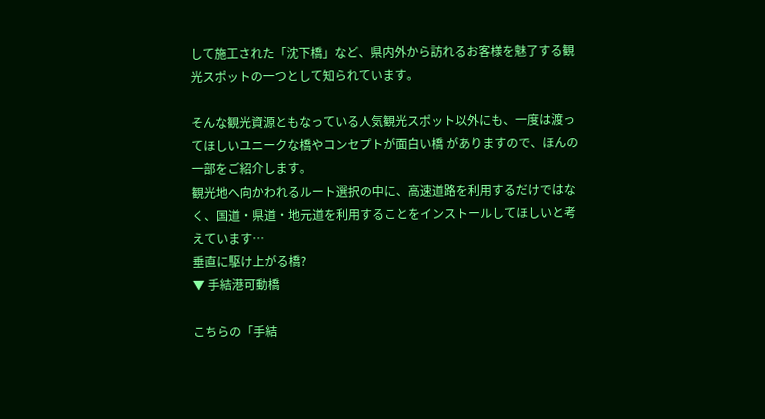して施工された「沈下橋」など、県内外から訪れるお客様を魅了する観光スポットの一つとして知られています。

そんな観光資源ともなっている人気観光スポット以外にも、一度は渡ってほしいユニークな橋やコンセプトが面白い橋 がありますので、ほんの一部をご紹介します。
観光地へ向かわれるルート選択の中に、高速道路を利用するだけではなく、国道・県道・地元道を利用することをインストールしてほしいと考えています…
垂直に駆け上がる橋?
▼ 手結港可動橋

こちらの「手結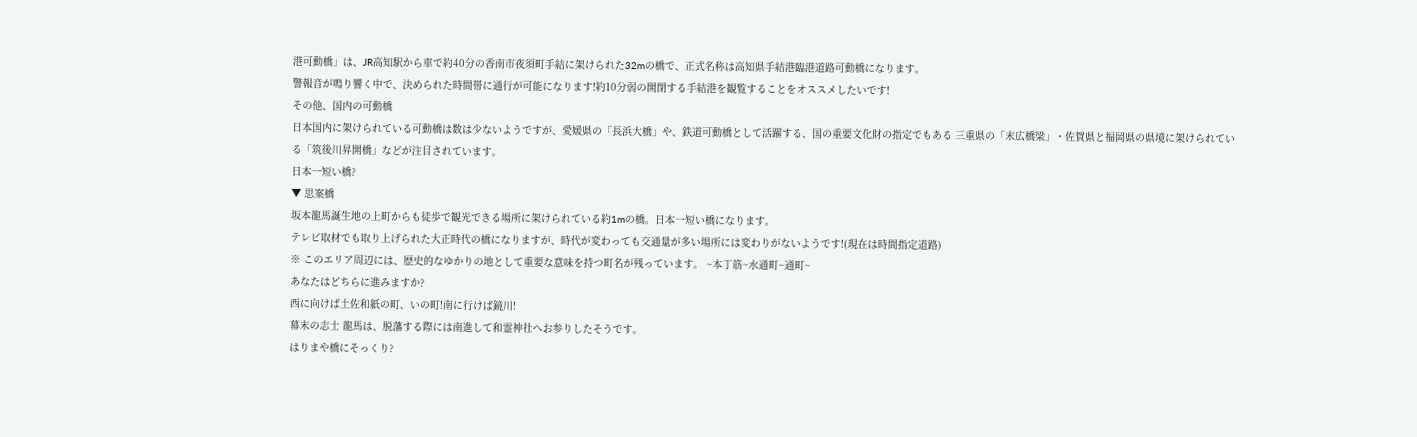港可動橋」は、JR高知駅から車で約40分の香南市夜須町手結に架けられた32mの橋で、正式名称は高知県手結港臨港道路可動橋になります。
警報音が鳴り響く中で、決められた時間帯に通行が可能になります!約10分弱の開閉する手結港を観覧することをオススメしたいです!
その他、国内の可動橋
日本国内に架けられている可動橋は数は少ないようですが、愛媛県の「長浜大橋」や、鉄道可動橋として活躍する、国の重要文化財の指定でもある 三重県の「末広橋梁」・佐賀県と福岡県の県境に架けられている「筑後川昇開橋」などが注目されています。
日本一短い橋?
▼ 思案橋
坂本龍馬誕生地の上町からも徒歩で観光できる場所に架けられている約1mの橋。日本一短い橋になります。
テレビ取材でも取り上げられた大正時代の橋になりますが、時代が変わっても交通量が多い場所には変わりがないようです!(現在は時間指定道路)
※ このエリア周辺には、歴史的なゆかりの地として重要な意味を持つ町名が残っています。 ~本丁筋~水通町~通町~
あなたはどちらに進みますか?
西に向けば土佐和紙の町、いの町!南に行けば鏡川!
幕末の志士 龍馬は、脱藩する際には南進して和霊神社へお参りしたそうです。
はりまや橋にそっくり?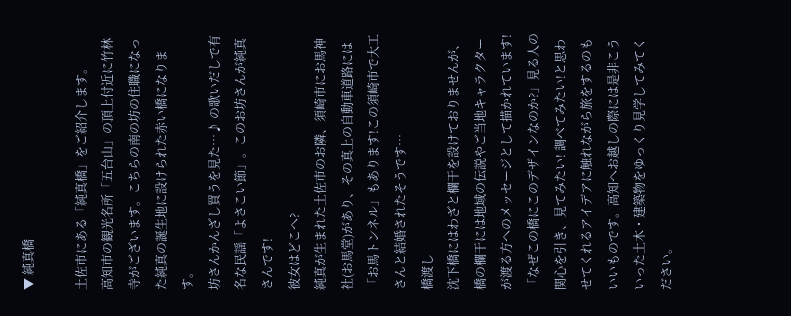▼ 純真橋

土佐市にある「純真橋」をご紹介します。
高知市の観光名所「五台山」の頂上付近に竹林寺がございます。こちらの南の坊の住職になった純真の誕生地に設けられた赤い橋になります。
坊さんかんざし買うを見た…♪ の歌いだしで有名な民謡「よさこい節」。このお坊さんが純真さんです!
彼女はどこへ?
純真が生まれた土佐市のお隣、須崎市にお馬神社(お馬堂)があり、その真上の自動車道路には「お馬トンネル」もあります!この須崎市で大工さんと結婚されたそうです…
橋渡し
沈下橋にはわざと欄干を設けておりませんが、橋の欄干には地域の伝説やご当地キャラクターが渡る方へのメッセージとして描かれています!
「なぜこの橋にこのデザインなのか?」見る人の関心を引き、見てみたい! 調べてみたい!と思わせてくれるアイデアに触れながら旅をするのもいいものです。高知へお越しの際には是非こういった土木・建築物をゆっくり見学してみてください。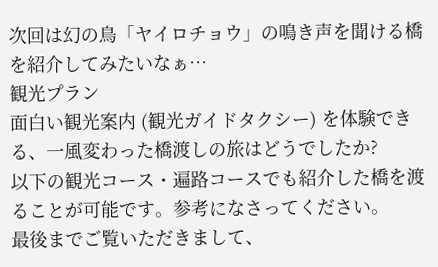次回は幻の鳥「ヤイロチョウ」の鳴き声を聞ける橋を紹介してみたいなぁ…
観光プラン
面白い観光案内 (観光ガイドタクシー) を体験できる、一風変わった橋渡しの旅はどうでしたか?
以下の観光コース・遍路コースでも紹介した橋を渡ることが可能です。参考になさってください。
最後までご覧いただきまして、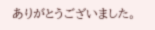ありがとうございました。